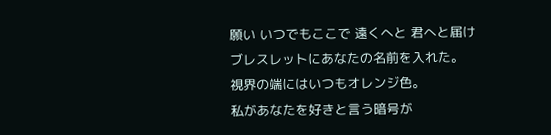願い いつでもここで 遠くへと 君へと届け
ブレスレットにあなたの名前を入れた。
視界の端にはいつもオレンジ色。
私があなたを好きと言う暗号が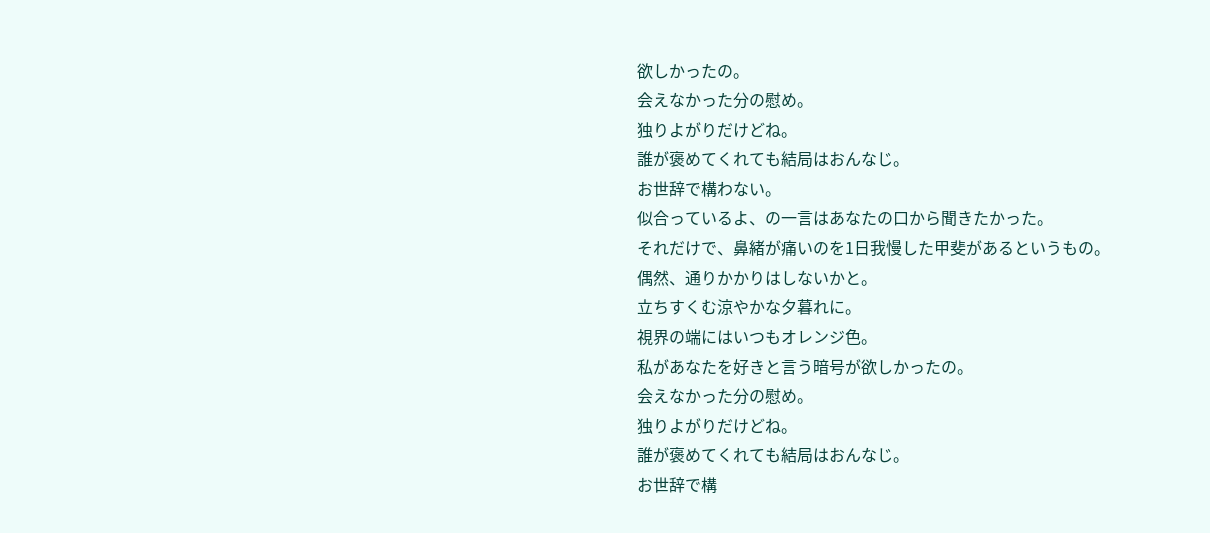欲しかったの。
会えなかった分の慰め。
独りよがりだけどね。
誰が褒めてくれても結局はおんなじ。
お世辞で構わない。
似合っているよ、の一言はあなたの口から聞きたかった。
それだけで、鼻緒が痛いのを1日我慢した甲斐があるというもの。
偶然、通りかかりはしないかと。
立ちすくむ涼やかな夕暮れに。
視界の端にはいつもオレンジ色。
私があなたを好きと言う暗号が欲しかったの。
会えなかった分の慰め。
独りよがりだけどね。
誰が褒めてくれても結局はおんなじ。
お世辞で構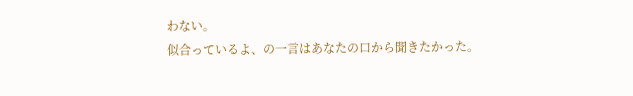わない。
似合っているよ、の一言はあなたの口から聞きたかった。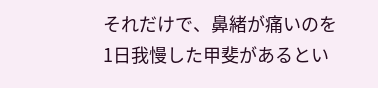それだけで、鼻緒が痛いのを1日我慢した甲斐があるとい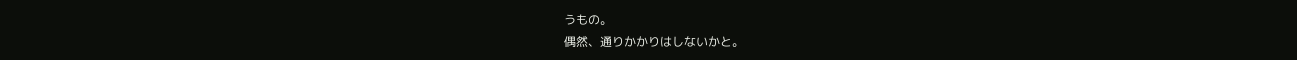うもの。
偶然、通りかかりはしないかと。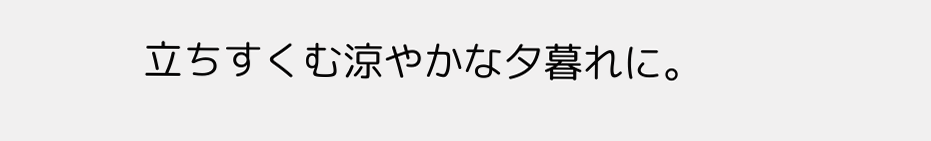立ちすくむ涼やかな夕暮れに。